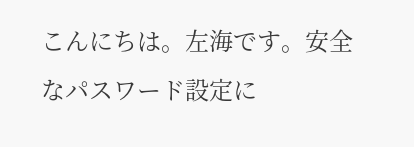こんにちは。左海です。安全なパスワード設定に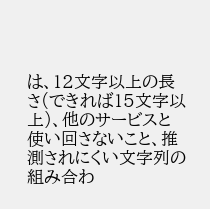は、12文字以上の長さ(できれば15文字以上)、他のサービスと使い回さないこと、推測されにくい文字列の組み合わ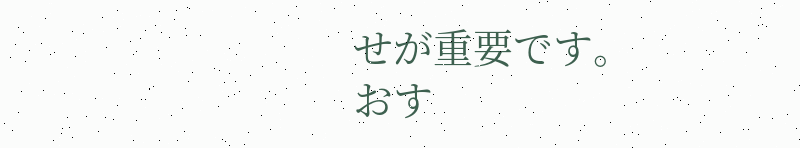せが重要です。
おす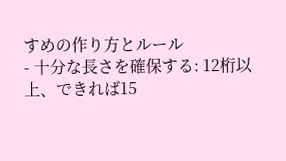すめの作り方とルール
- 十分な長さを確保する: 12桁以上、できれば15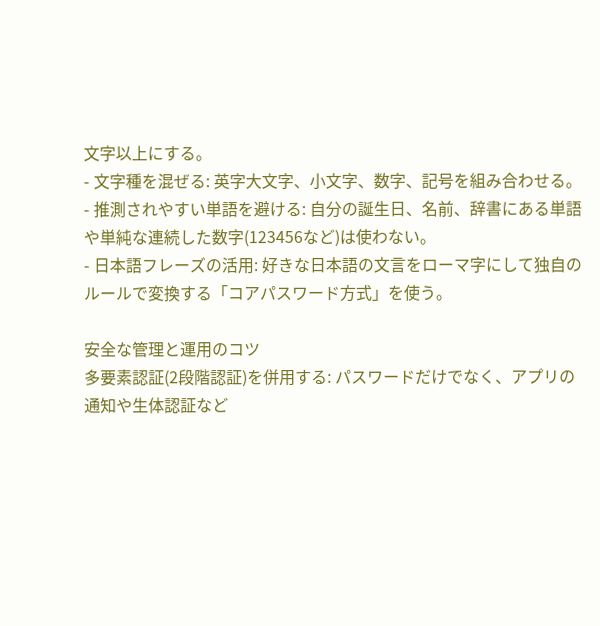文字以上にする。
- 文字種を混ぜる: 英字大文字、小文字、数字、記号を組み合わせる。
- 推測されやすい単語を避ける: 自分の誕生日、名前、辞書にある単語や単純な連続した数字(123456など)は使わない。
- 日本語フレーズの活用: 好きな日本語の文言をローマ字にして独自のルールで変換する「コアパスワード方式」を使う。

安全な管理と運用のコツ
多要素認証(2段階認証)を併用する: パスワードだけでなく、アプリの通知や生体認証など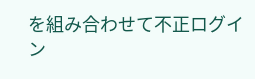を組み合わせて不正ログイン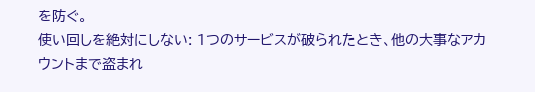を防ぐ。
使い回しを絶対にしない: 1つのサービスが破られたとき、他の大事なアカウントまで盗まれ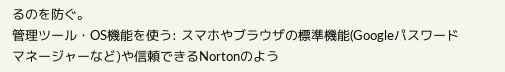るのを防ぐ。
管理ツール・OS機能を使う: スマホやブラウザの標準機能(Googleパスワードマネージャーなど)や信頼できるNortonのよう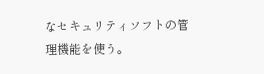なセキュリティソフトの管理機能を使う。